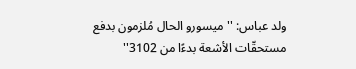ولد عباس: ''ميسورو الحال مُلزمون بدفع مستحقّات الأشعة بدءًا من 3102''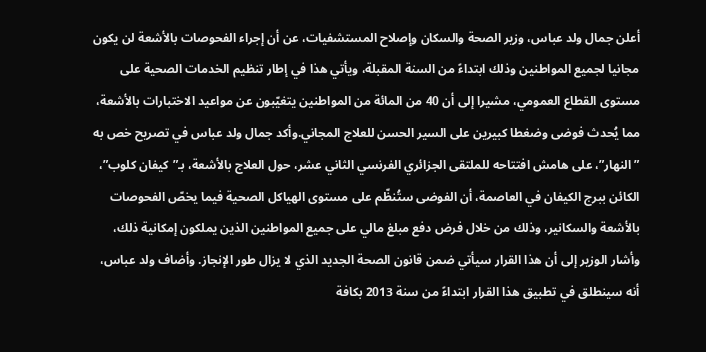أعلن جمال ولد عباس، وزير الصحة والسكان وإصلاح المستشفيات، عن أن إجراء الفحوصات بالأشعة لن يكون مجانيا لجميع المواطنين وذلك ابتداءً من السنة المقبلة، ويأتي هذا في إطار تنظيم الخدمات الصحية على مستوى القطاع العمومي، مشيرا إلى أن 40 من المائة من المواطنين يتغيّبون عن مواعيد الاختبارات بالأشعة، مما يُحدث فوضى وضغطا كبيرين على السير الحسن للعلاج المجاني.وأكد جمال ولد عباس في تصريح خص به ”النهار”، على هامش افتتاحه للملتقى الجزائري الفرنسي الثاني عشر، حول العلاج بالأشعة، بـ”كيفان كلوب”، الكائن ببرج الكيفان في العاصمة، أن الفوضى ستُنظّم على مستوى الهياكل الصحية فيما يخصّ الفحوصات بالأشعة والسكانير، وذلك من خلال فرض دفع مبلغ مالي على جميع المواطنين الذين يملكون إمكانية ذلك، وأشار الوزير إلى أن هذا القرار سيأتي ضمن قانون الصحة الجديد الذي لا يزال طور الإنجاز. وأضاف ولد عباس، أنه سينطلق في تطبيق هذا القرار ابتداءً من سنة 2013 بكافة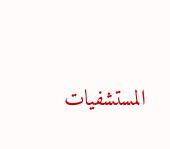المستشفيات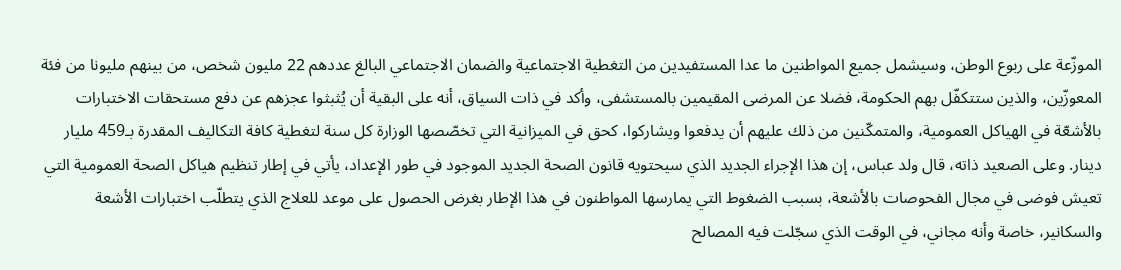الموزّعة على ربوع الوطن، وسيشمل جميع المواطنين ما عدا المستفيدين من التغطية الاجتماعية والضمان الاجتماعي البالغ عددهم 22 مليون شخص، من بينهم مليونا من فئة المعوزّين، والذين ستتكفّل بهم الحكومة، فضلا عن المرضى المقيمين بالمستشفى، وأكد في ذات السياق، أنه على البقية أن يُثبثوا عجزهم عن دفع مستحقات الاختبارات بالأشعّة في الهياكل العمومية، والمتمكّنين من ذلك عليهم أن يدفعوا ويشاركوا، كحق في الميزانية التي تخصّصها الوزارة كل سنة لتغطية كافة التكاليف المقدرة بـ459 مليار دينار. وعلى الصعيد ذاته، قال ولد عباس، إن هذا الإجراء الجديد الذي سيحتويه قانون الصحة الجديد الموجود في طور الإعداد، يأتي في إطار تنظيم هياكل الصحة العمومية التي تعيش فوضى في مجال الفحوصات بالأشعة، بسبب الضغوط التي يمارسها المواطنون في هذا الإطار بغرض الحصول على موعد للعلاج الذي يتطلّب اختبارات الأشعة والسكانير، خاصة وأنه مجاني، في الوقت الذي سجّلت فيه المصالح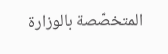المتخصّصة بالوزارة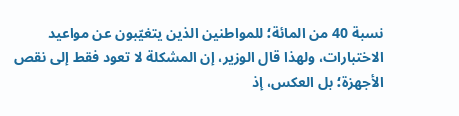نسبة 40 من المائة؛ للمواطنين الذين يتغيّبون عن مواعيد الاختبارات، ولهذا قال الوزير، إن المشكلة لا تعود فقط إلى نقص الأجهزة؛ بل العكس، إذ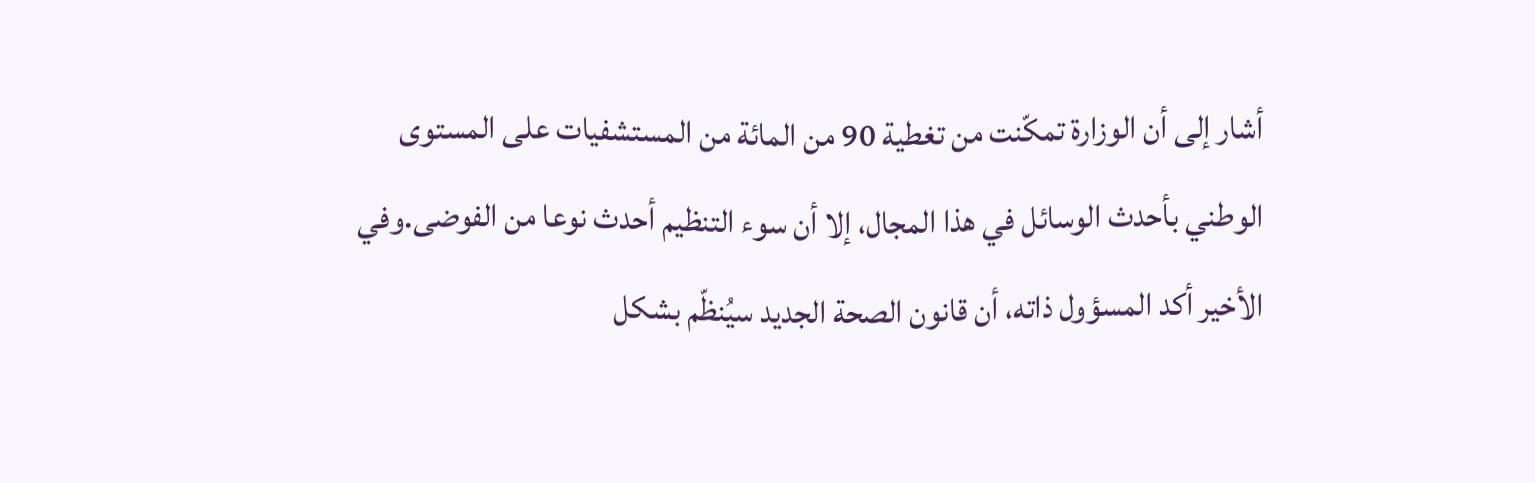أشار إلى أن الوزارة تمكّنت من تغطية 90 من المائة من المستشفيات على المستوى الوطني بأحدث الوسائل في هذا المجال، إلا أن سوء التنظيم أحدث نوعا من الفوضى.وفي الأخير أكد المسؤول ذاته، أن قانون الصحة الجديد سيُنظّم بشكل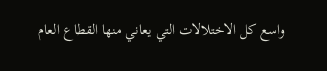واسع كل الاختلالات التي يعاني منها القطاع العام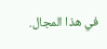في هذا المجال.